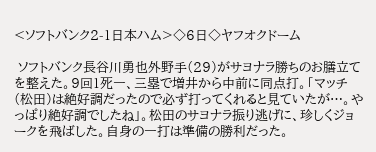<ソフトバンク2-1日本ハム>◇6日◇ヤフオクドーム

 ソフトバンク長谷川勇也外野手(29)がサヨナラ勝ちのお膳立てを整えた。9回1死一、三塁で増井から中前に同点打。「マッチ(松田)は絶好調だったので必ず打ってくれると見ていたが…。やっぱり絶好調でしたね」。松田のサヨナラ振り逃げに、珍しくジョークを飛ばした。自身の一打は準備の勝利だった。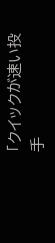「クイックが速い投手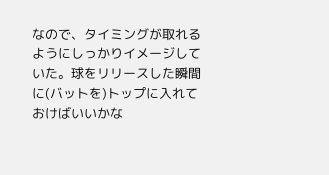なので、タイミングが取れるようにしっかりイメージしていた。球をリリースした瞬間に(バットを)トップに入れておけばいいかな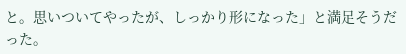と。思いついてやったが、しっかり形になった」と満足そうだった。